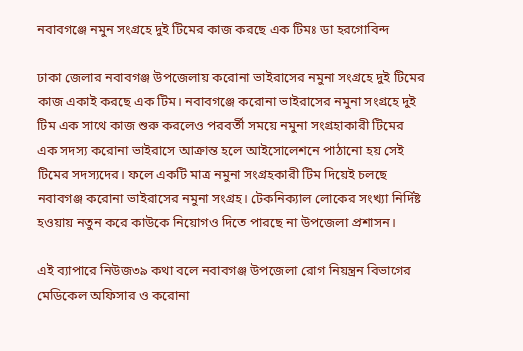নবাবগঞ্জে নমুন সংগ্রহে দুই টিমের কাজ করছে এক টিমঃ ডা হরগোবিন্দ

ঢাকা জেলার নবাবগঞ্জ উপজেলায় করোনা ভাইরাসের নমুনা সংগ্রহে দুই টিমের কাজ একাই করছে এক টিম। নবাবগঞ্জে করোনা ভাইরাসের নমুনা সংগ্রহে দুই টিম এক সাথে কাজ শুরু করলেও পরবর্তী সময়ে নমুনা সংগ্রহাকারী টিমের এক সদস্য করোনা ভাইরাসে আক্রান্ত হলে আইসোলেশনে পাঠানো হয় সেই টিমের সদস্যদের। ফলে একটি মাত্র নমুনা সংগ্রহকারী টিম দিয়েই চলছে নবাবগঞ্জ করোনা ভাইরাসের নমুনা সংগ্রহ। টেকনিক্যাল লোকের সংখ্যা নির্দিষ্ট হওয়ায় নতুন করে কাউকে নিয়োগও দিতে পারছে না উপজেলা প্রশাসন।

এই ব্যাপারে নিউজ৩৯ কথা বলে নবাবগঞ্জ উপজেলা রোগ নিয়ন্ত্রন বিভাগের মেডিকেল অফিসার ও করোনা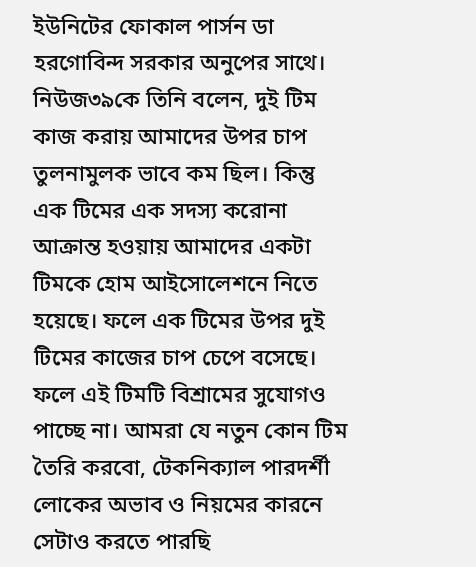ইউনিটের ফোকাল পার্সন ডা হরগোবিন্দ সরকার অনুপের সাথে। নিউজ৩৯কে তিনি বলেন, দুই টিম কাজ করায় আমাদের উপর চাপ তুলনামুলক ভাবে কম ছিল। কিন্তু এক টিমের এক সদস্য করোনা আক্রান্ত হওয়ায় আমাদের একটা টিমকে হোম আইসোলেশনে নিতে হয়েছে। ফলে এক টিমের উপর দুই টিমের কাজের চাপ চেপে বসেছে। ফলে এই টিমটি বিশ্রামের সুযোগও পাচ্ছে না। আমরা যে নতুন কোন টিম তৈরি করবো, টেকনিক্যাল পারদর্শী লোকের অভাব ও নিয়মের কারনে সেটাও করতে পারছি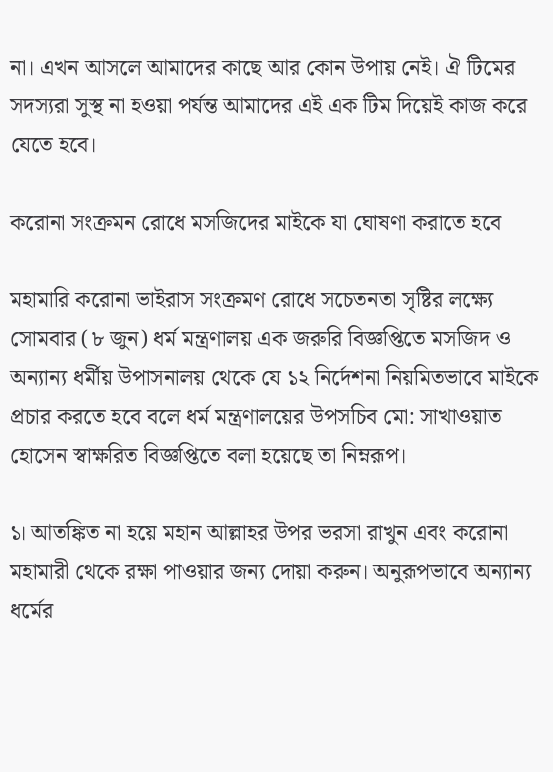না। এখন আসলে আমাদের কাছে আর কোন উপায় নেই। ঐ টিমের সদস্যরা সুস্থ না হওয়া পর্যন্ত আমাদের এই এক টিম দিয়েই কাজ করে যেতে হবে।

করোনা সংক্রমন রোধে মসজিদের মাইকে যা ঘোষণা করাতে হবে

মহামারি করোনা ভাইরাস সংক্রমণ রোধে সচেতনতা সৃষ্টির লক্ষ্যে সোমবার (৮ জুন) ধর্ম মন্ত্রণালয় এক জরুরি বিজ্ঞপ্তিতে মসজিদ ও অন্যান্য ধর্মীয় উপাসনালয় থেকে যে ১২ নির্দেশনা নিয়মিতভাবে মাইকে প্রচার করতে হবে বলে ধর্ম মন্ত্রণালয়ের উপসচিব মো: সাখাওয়াত হোসেন স্বাক্ষরিত বিজ্ঞপ্তিতে বলা হয়েছে তা নিম্নরূপ।

১। আতঙ্কিত না হয়ে মহান আল্লাহর উপর ভরসা রাখুন এবং করোনা মহামারী থেকে রক্ষা পাওয়ার জন্য দোয়া করুন। অনুরূপভাবে অন্যান্য ধর্মের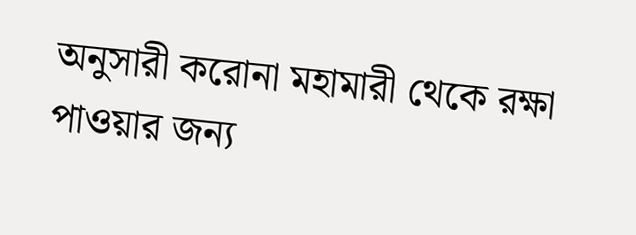অনুসারী করোনা মহামারী থেকে রক্ষা পাওয়ার জন্য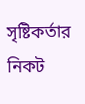সৃষ্টিকর্তার নিকট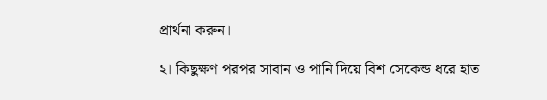প্রার্থনা করুন।

২। কিছুক্ষণ পরপর সাবান ও পানি দিয়ে বিশ সেকেন্ড ধরে হাত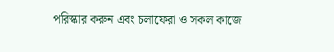পরিস্কার করুন এবং চলাফেরা ও সকল কাজে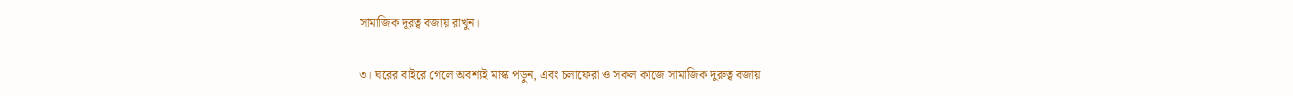সামাজিক দূরত্ব বজায় রাখুন।

৩। ঘরের বাইরে গেলে অবশ্যই মাস্ক পড়ুন, এবং চলাফেরা ও সকল কাজে সামাজিক দুরুত্ব বজায়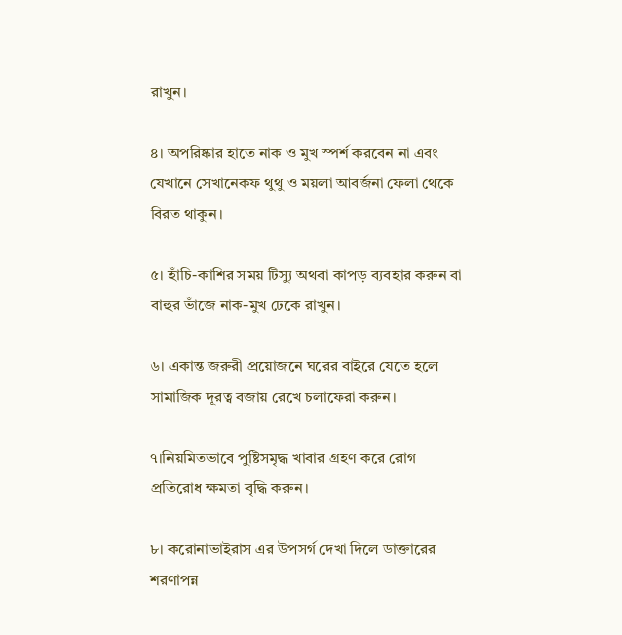রাখুন।

৪। অপরিষ্কার হাতে নাক ও মুখ স্পর্শ করবেন না এবং যেখানে সেখানেকফ থুথু ও ময়লা আবর্জনা ফেলা থেকে বিরত থাকুন।

৫। হাঁচি-কাশির সময় টিস্যু অথবা কাপড় ব্যবহার করুন বা বাহুর ভাঁজে নাক-মুখ ঢেকে রাখুন।

৬। একান্ত জরুরী প্রয়োজনে ঘরের বাইরে যেতে হলে সামাজিক দূরত্ব বজায় রেখে চলাফেরা করুন।

৭।নিয়মিতভাবে পুষ্টিসমৃদ্ধ খাবার গ্রহণ করে রোগ প্রতিরোধ ক্ষমতা বৃদ্ধি করুন।

৮। করোনাভাইরাস এর উপসর্গ দেখা দিলে ডাক্তারের শরণাপন্ন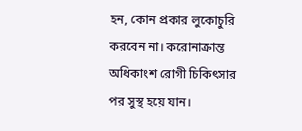হন, কোন প্রকার লুকোচুরি করবেন না। করোনাক্রান্ত অধিকাংশ রোগী চিকিৎসার পর সুস্থ হয়ে যান।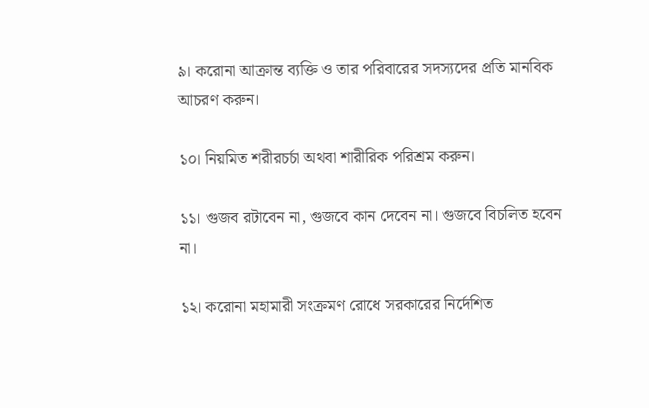৯। করোনা আক্রান্ত ব্যক্তি ও তার পরিবারের সদস্যদের প্রতি মানবিক আচরণ করুন।

১০। নিয়মিত শরীরচর্চা অথবা শারীরিক পরিশ্রম করুন।

১১। গুজব রটাবেন না, গুজবে কান দেবেন না। গুজবে বিচলিত হবেন না।

১২। করোনা মহামারী সংক্রমণ রোধে সরকারের নির্দেশিত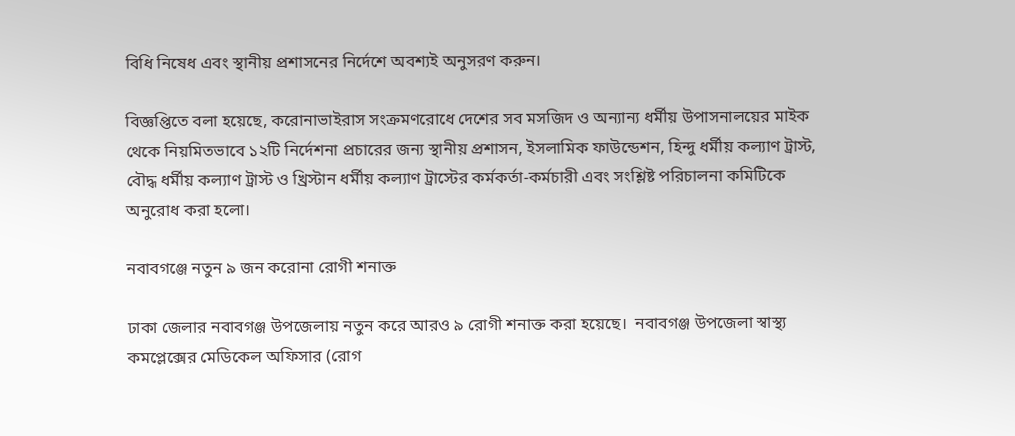বিধি নিষেধ এবং স্থানীয় প্রশাসনের নির্দেশে অবশ্যই অনুসরণ করুন।

বিজ্ঞপ্তিতে বলা হয়েছে, করোনাভাইরাস সংক্রমণরোধে দেশের সব মসজিদ ও অন্যান্য ধর্মীয় উপাসনালয়ের মাইক থেকে নিয়মিতভাবে ১২টি নির্দেশনা প্রচারের জন্য স্থানীয় প্রশাসন, ইসলামিক ফাউন্ডেশন, হিন্দু ধর্মীয় কল্যাণ ট্রাস্ট, বৌদ্ধ ধর্মীয় কল্যাণ ট্রাস্ট ও খ্রিস্টান ধর্মীয় কল্যাণ ট্রাস্টের কর্মকর্তা-কর্মচারী এবং সংশ্লিষ্ট পরিচালনা কমিটিকে অনুরোধ করা হলো।

নবাবগঞ্জে নতুন ৯ জন করোনা রোগী শনাক্ত

ঢাকা জেলার নবাবগঞ্জ উপজেলায় নতুন করে আরও ৯ রোগী শনাক্ত করা হয়েছে।  নবাবগঞ্জ উপজেলা স্বাস্থ্য কমপ্লেক্সের মেডিকেল অফিসার (রোগ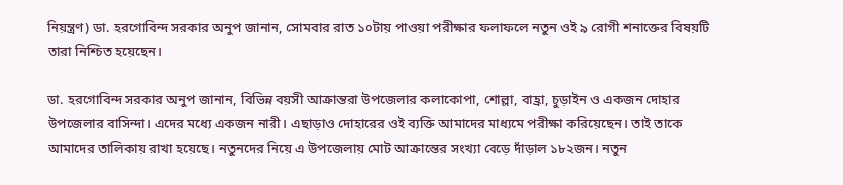নিয়ন্ত্রণ) ডা. হরগোবিন্দ সরকার অনুপ জানান, সোমবার রাত ১০টায় পাওয়া পরীক্ষার ফলাফলে নতুন ওই ৯ রোগী শনাক্তের বিষয়টি তারা নিশ্চিত হয়েছেন।

ডা. হরগোবিন্দ সরকার অনুপ জানান, বিভিন্ন বয়সী আক্রান্তরা উপজেলার কলাকোপা, শোল্লা, বাহ্রা, চুড়াইন ও একজন দোহার উপজেলার বাসিন্দা। এদের মধ্যে একজন নারী। এছাড়াও দোহারের ওই ব্যক্তি আমাদের মাধ্যমে পরীক্ষা করিয়েছেন। তাই তাকে আমাদের তালিকায় রাখা হয়েছে। নতুনদের নিয়ে এ উপজেলায় মোট আক্রান্তের সংখ্যা বেড়ে দাঁড়াল ১৮২জন। নতুন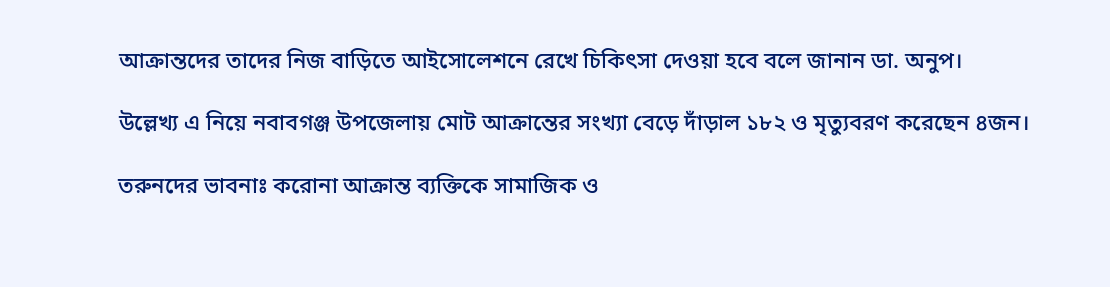আক্রান্তদের তাদের নিজ বাড়িতে আইসোলেশনে রেখে চিকিৎসা দেওয়া হবে বলে জানান ডা. অনুপ।

উল্লেখ্য এ নিয়ে নবাবগঞ্জ উপজেলায় মোট আক্রান্তের সংখ্যা বেড়ে দাঁড়াল ১৮২ ও মৃত্যুবরণ করেছেন ৪জন।

তরুনদের ভাবনাঃ করোনা আক্রান্ত ব্যক্তিকে সামাজিক ও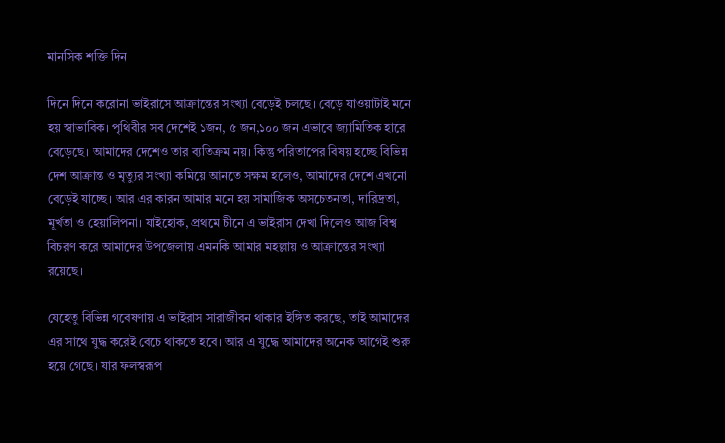মানসিক শক্তি দিন

দিনে দিনে করোনা ভাইরাসে আক্রান্তের সংখ্যা বেড়েই চলছে। বেড়ে যাওয়াটাই মনে হয় স্বাভাবিক। পৃথিবীর সব দেশেই ১জন, ৫ জন,১০০ জন এভাবে জ্যামিতিক হারে বেড়েছে। আমাদের দেশেও তার ব্যতিক্রম নয়। কিন্তু পরিতাপের বিষয় হচ্ছে বিভিন্ন দেশ আক্রান্ত ও মৃত্যুর সংখ্যা কমিয়ে আনতে সক্ষম হলেও, আমাদের দেশে এখনো বেড়েই যাচ্ছে। আর এর কারন আমার মনে হয় সামাজিক অসচেতনতা, দারিদ্রতা, মূর্খতা ও হেয়ালিপনা। যাইহোক, প্রথমে চীনে এ ভাইরাস দেখা দিলেও আজ বিশ্ব বিচরণ করে আমাদের উপজেলায় এমনকি আমার মহল্লায় ও আক্রান্তের সংখ্যা রয়েছে।

যেহেতু বিভিন্ন গবেষণায় এ ভাইরাস সারাজীবন থাকার ইঙ্গিত করছে, তাই আমাদের এর সাথে যুদ্ধ করেই বেচে থাকতে হবে। আর এ যুদ্ধে আমাদের অনেক আগেই শুরু হয়ে গেছে। যার ফলস্বরূপ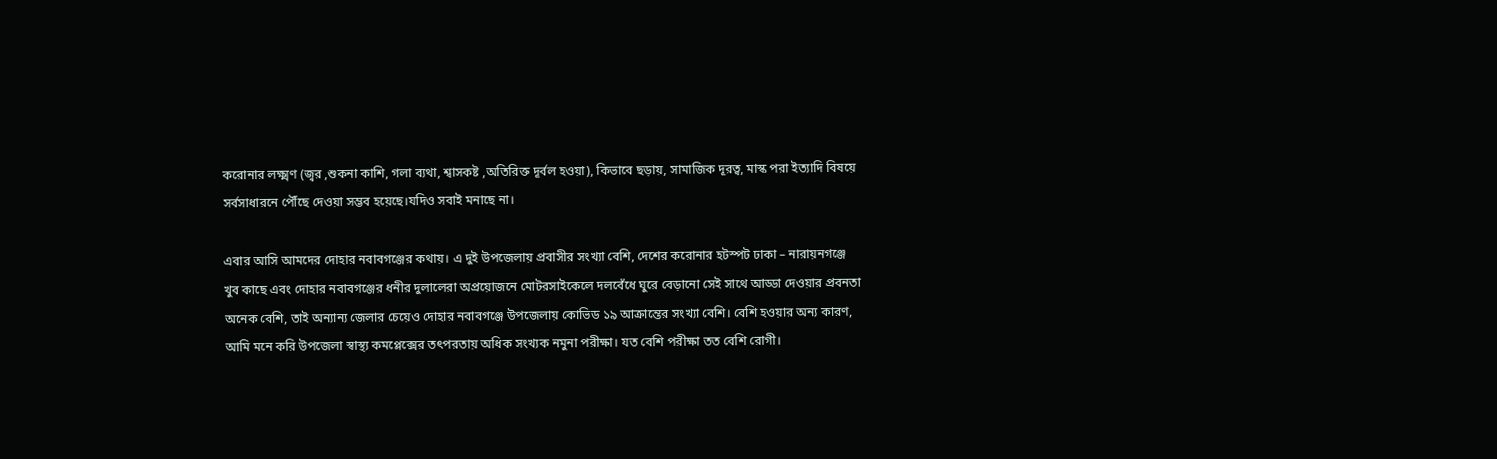করোনার লক্ষ্মণ (জ্বর ,শুকনা কাশি, গলা ব্যথা, শ্বাসকষ্ট ,অতিরিক্ত দূর্বল হওয়া), কিভাবে ছড়ায়, সামাজিক দূরত্ব, মাস্ক পরা ইত্যাদি বিষয়ে সর্বসাধারনে পৌঁছে দেওয়া সম্ভব হয়েছে।যদিও সবাই মনাছে না।

এবার আসি আমদের দোহার নবাবগঞ্জের কথায়। এ দুই উপজেলায় প্রবাসীর সংখ্যা বেশি, দেশের করোনার হটস্পট ঢাকা – নারায়নগঞ্জে খুব কাছে এবং দোহার নবাবগঞ্জের ধনীর দুলালেরা অপ্রয়োজনে মোটরসাইকেলে দলবেঁধে ঘুরে বেড়ানো সেই সাথে আড্ডা দেওয়ার প্রবনতা অনেক বেশি, তাই অন্যান্য জেলার চেয়েও দোহার নবাবগঞ্জে উপজেলায় কোভিড ১৯ আক্রান্তের সংখ্যা বেশি। বেশি হওয়ার অন্য কারণ, আমি মনে করি উপজেলা স্বাস্থ্য কমপ্লেক্সের তৎপরতায় অধিক সংখ্যক নমুনা পরীক্ষা। যত বেশি পরীক্ষা তত বেশি রোগী।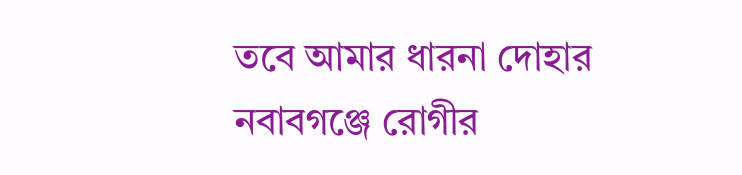তবে আমার ধারনা দোহার নবাবগঞ্জে রোগীর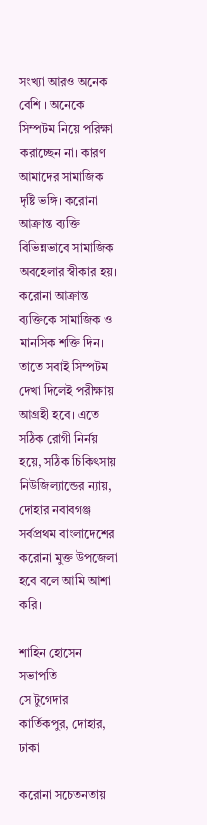সংখ্যা আরও অনেক বেশি । অনেকে সিম্পটম নিয়ে পরিক্ষা করাচ্ছেন না। কারণ আমাদের সামাজিক দৃষ্টি ভঙ্গি। করোনা আক্রান্ত ব্যক্তি বিভিন্নভাবে সামাজিক অবহেলার স্বীকার হয়।
করোনা আক্রান্ত ব্যক্তিকে সামাজিক ও মানসিক শক্তি দিন। তাতে সবাই সিম্পটম দেখা দিলেই পরীক্ষায় আগ্রহী হবে। এতে সঠিক রোগী নির্নয় হয়ে, সঠিক চিকিৎসায় নিউজিল্যান্ডের ন্যায়, দোহার নবাবগঞ্জ সর্বপ্রথম বাংলাদেশের করোনা মুক্ত উপজেলা হবে বলে আমি আশা করি।

শাহিন হোসেন
সভাপতি
সে টুগেদার
কার্তিকপুর, দোহার, ঢাকা

করোনা সচেতনতায়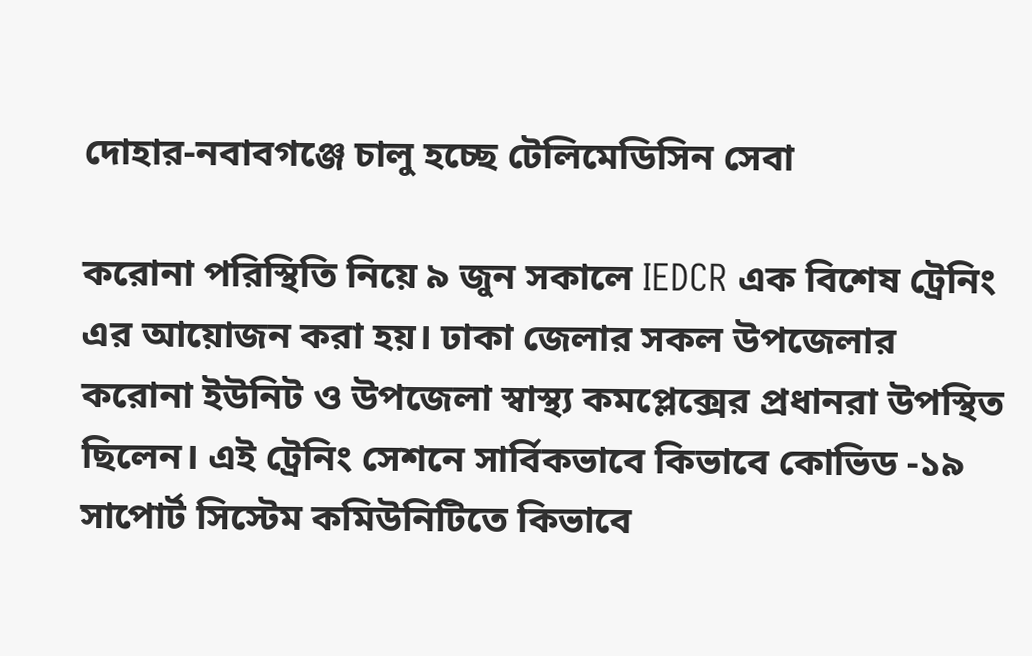দোহার-নবাবগঞ্জে চালু হচ্ছে টেলিমেডিসিন সেবা

করোনা পরিস্থিতি নিয়ে ৯ জুন সকালে IEDCR এক বিশেষ ট্রেনিং এর আয়োজন করা হয়। ঢাকা জেলার সকল উপজেলার করোনা ইউনিট ও উপজেলা স্বাস্থ্য কমপ্লেক্সের প্রধানরা উপস্থিত ছিলেন। এই ট্রেনিং সেশনে সার্বিকভাবে কিভাবে কোভিড -১৯ সাপোর্ট সিস্টেম কমিউনিটিতে কিভাবে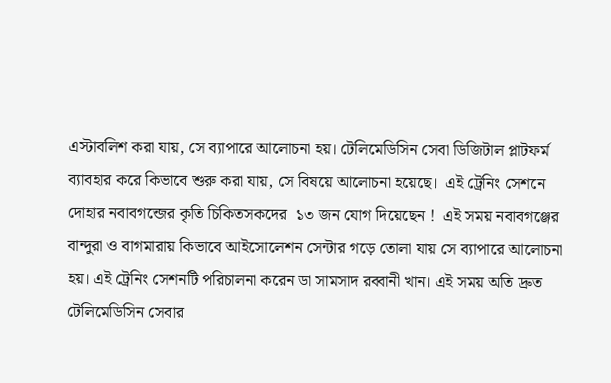এস্টাবলিশ করা যায়, সে ব্যাপারে আলোচনা হয়। টেলিমেডিসিন সেবা ডিজিটাল প্লাটফর্ম ব্যাবহার করে কিভাবে শুরু করা যায়, সে বিষয়ে আলোচনা হয়েছে।  এই ট্রেনিং সেশনে দোহার নবাবগন্জের কৃতি চিকিতসকদের  ১৩ জন যোগ দিয়েছেন !  এই সময় নবাবগঞ্জের বান্দুরা ও বাগমারায় কিভাবে আইসোলেশন সেন্টার গড়ে তোলা যায় সে ব্যাপারে আলোচনা হয়। এই ট্রেনিং সেশনটি পরিচালনা করেন ডা সামসাদ রব্বানী খান। এই সময় অতি দ্রুত টেলিমেডিসিন সেবার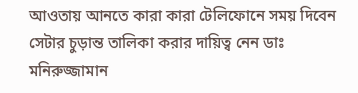আওতায় আনতে কারা কারা টেলিফোনে সময় দিবেন সেটার চুড়ান্ত তালিকা করার দায়িত্ব নেন ডাঃ মনিরুজ্জামান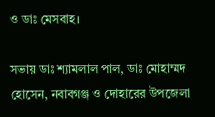ও ডাঃ মেসবাহ।

সভায় ডাঃ শ্যামলাল পাল, ডাঃ মোহাম্মদ হোসেন, নবাবগঞ্জ ও দোহারের উপজেলা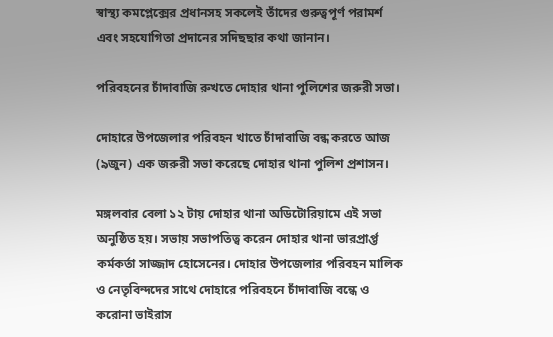স্বাস্থ্য কমপ্লেক্সের প্রধানসহ সকলেই তাঁদের গুরুত্বপূর্ণ পরামর্শ এবং সহযোগিতা প্রদানের সদিছছার কথা জানান।

পরিবহনের চাঁদাবাজি রুখতে দোহার থানা পুলিশের জরুরী সভা।

দোহারে উপজেলার পরিবহন খাতে চাঁদাবাজি বন্ধ করতে আজ (৯জুন) এক জরুরী সভা করেছে দোহার থানা পুলিশ প্রশাসন।

মঙ্গলবার বেলা ১২ টায় দোহার থানা অডিটোরিয়ামে এই সভা অনুষ্ঠিত হয়। সভায় সভাপতিত্ব করেন দোহার থানা ভারপ্রার্প্ত কর্মকর্তা সাজ্জাদ হোসেনের। দোহার উপজেলার পরিবহন মালিক ও নেতৃবিন্দদের সাথে দোহারে পরিবহনে চাঁদাবাজি বন্ধে ও করোনা ভাইরাস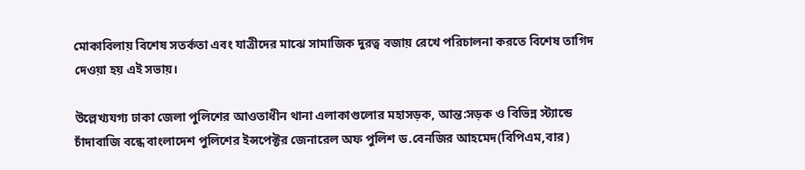মোকাবিলায় বিশেষ সতর্কতা এবং যাত্রীদের মাঝে সামাজিক দুরত্ব বজায় রেখে পরিচালনা করতে বিশেষ তাগিদ দেওয়া হয় এই সভায়।

উল্লেখ্যযগ্য ঢাকা জেলা পুলিশের আওতাধীন থানা এলাকাগুলোর মহাসড়ক, আন্ত:সড়ক ও বিভিন্ন স্ট্যান্ডে চাঁদাবাজি বন্ধে বাংলাদেশ পুলিশের ইন্সপেক্টর জেনারেল অফ পুলিশ ড.বেনজির আহমেদ(বিপিএম,বার)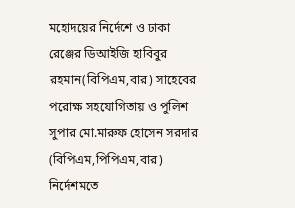মহোদয়ের নির্দেশে ও ঢাকা রেঞ্জের ডিআইজি হাবিবুর রহমান(বিপিএম,বার) সাহেবের পরোক্ষ সহযোগিতায় ও পুলিশ সুপার মো.মারুফ হোসেন সরদার (বিপিএম,পিপিএম,বার) নির্দেশমতে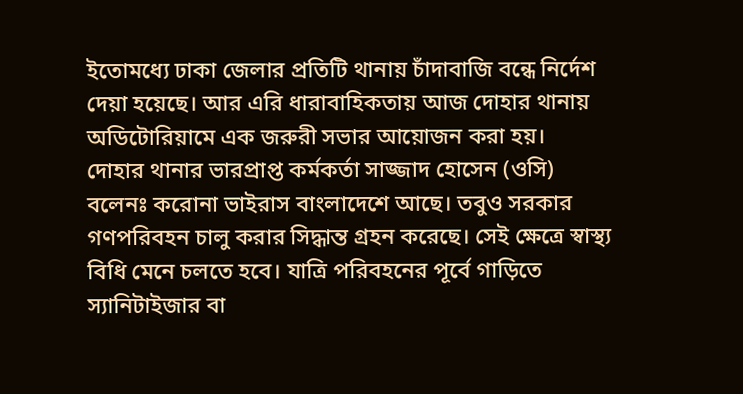ইতোমধ্যে ঢাকা জেলার প্রতিটি থানায় চাঁদাবাজি বন্ধে নির্দেশ দেয়া হয়েছে। আর এরি ধারাবাহিকতায় আজ দোহার থানায় অডিটোরিয়ামে এক জরুরী সভার আয়োজন করা হয়।
দোহার থানার ভারপ্রাপ্ত কর্মকর্তা সাজ্জাদ হোসেন (ওসি) বলেনঃ করোনা ভাইরাস বাংলাদেশে আছে। তবুও সরকার গণপরিবহন চালু করার সিদ্ধান্ত গ্রহন করেছে। সেই ক্ষেত্রে স্বাস্থ্য বিধি মেনে চলতে হবে। যাত্রি পরিবহনের পূর্বে গাড়িতে স্যানিটাইজার বা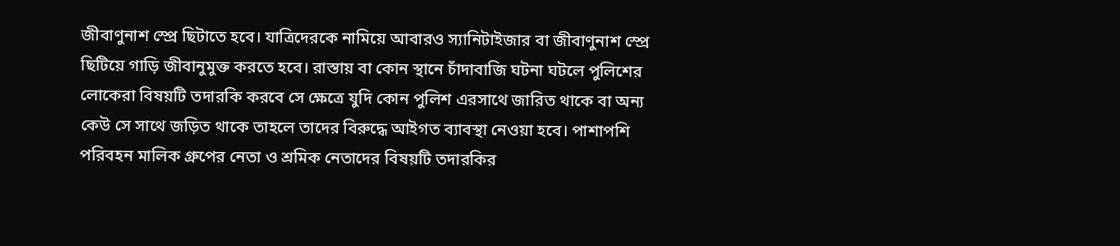জীবাণুনাশ স্প্রে ছিটাতে হবে। যাত্রিদেরকে নামিয়ে আবারও স্যানিটাইজার বা জীবাণুনাশ স্প্রে ছিটিয়ে গাড়ি জীবানুমুক্ত করতে হবে। রাস্তায় বা কোন স্থানে চাঁদাবাজি ঘটনা ঘটলে পুলিশের লোকেরা বিষয়টি তদারকি করবে সে ক্ষেত্রে যুদি কোন পুলিশ এরসাথে জারিত থাকে বা অন্য কেউ সে সাথে জড়িত থাকে তাহলে তাদের বিরুদ্ধে আইগত ব্যাবস্থা নেওয়া হবে। পাশাপশি পরিবহন মালিক গ্রুপের নেতা ও শ্রমিক নেতাদের বিষয়টি তদারকির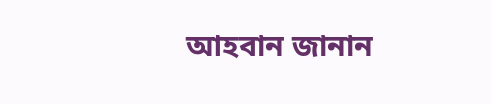আহবান জানান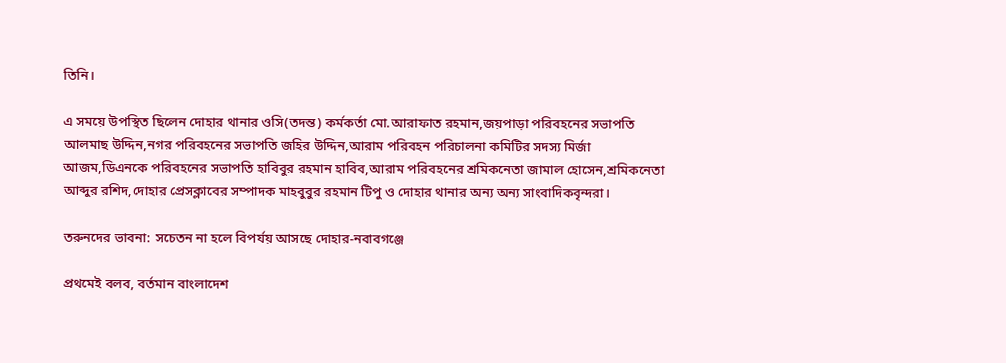তিনি।

এ সময়ে উপস্থিত ছিলেন দোহার থানার ওসি(তদন্ত) কর্মকর্তা মো.আরাফাত রহমান,জয়পাড়া পরিবহনের সভাপতি আলমাছ উদ্দিন,নগর পরিবহনের সভাপতি জহির উদ্দিন,আরাম পরিবহন পরিচালনা কমিটির সদস্য মির্জা আজম,ডিএনকে পরিবহনের সভাপতি হাবিবুর রহমান হাবিব,আরাম পরিবহনের শ্রমিকনেতা জামাল হোসেন,শ্রমিকনেতা আব্দুর রশিদ,দোহার প্রেসক্লাবের সম্পাদক মাহবুবুর রহমান টিপু ও দোহার থানার অন্য অন্য সাংবাদিকবৃন্দরা।

তরুনদের ভাবনা: সচেতন না হলে বিপর্যয় আসছে দোহার-নবাবগঞ্জে

প্রথমেই বলব, বর্তমান বাংলাদেশ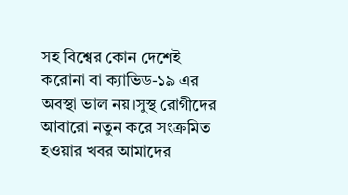সহ বিশ্বের কোন দেশেই করোনা বা ক্যাভিড-১৯ এর অবস্থা ভাল নয়।সুস্থ রোগীদের আবারো নতুন করে সংক্রমিত হওয়ার খবর আমাদের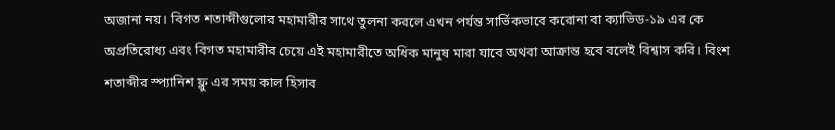অজানা নয়। বিগত শতাব্দীগুলোর মহামারীর সাথে তুলনা করলে এখন পর্যন্ত সার্ভিকভাবে করোনা বা ক্যাভিড-১৯ এর কে অপ্রতিরোধ্য এবং বিগত মহামারীর চেয়ে এই মহামারীতে অধিক মানুষ মারা যাবে অথবা আক্রান্ত হবে বলেই বিশ্বাস করি। বিংশ শতাব্দীর স্প্যানিশ ফ্লু এর সময় কাল হিসাব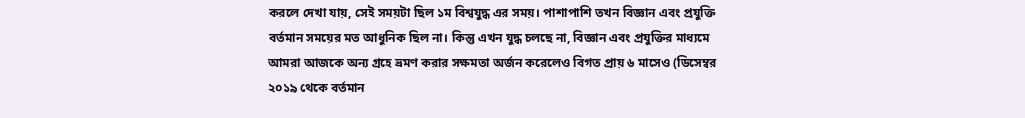করলে দেখা যায়, সেই সময়টা ছিল ১ম বিশ্বযুদ্ধ এর সময়। পাশাপাশি তখন বিজ্ঞান এবং প্রযুক্তি বর্তমান সময়ের মত আধুনিক ছিল না। কিন্তু এখন যুদ্ধ চলছে না, বিজ্ঞান এবং প্রযুক্তির মাধ্যমে আমরা আজকে অন্য গ্রহে ভ্রমণ করার সক্ষমতা অর্জন করেলেও বিগত প্রায় ৬ মাসেও (ডিসেম্বর ২০১৯ থেকে বর্তমান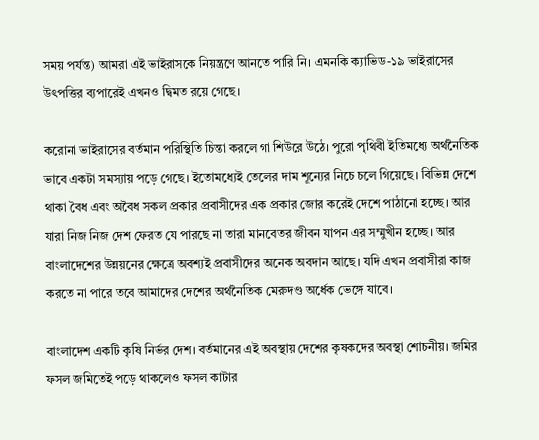সময় পর্যন্ত) আমরা এই ভাইরাসকে নিয়ন্ত্রণে আনতে পারি নি। এমনকি ক্যাভিড-১৯ ভাইরাসের উৎপত্তির ব্যপারেই এখনও দ্বিমত রয়ে গেছে।

করোনা ভাইরাসের বর্তমান পরিস্থিতি চিন্তা করলে গা শিউরে উঠে। পুরো পৃথিবী ইতিমধ্যে অর্থনৈতিক ভাবে একটা সমস্যায় পড়ে গেছে। ইতোমধ্যেই তেলের দাম শূন্যের নিচে চলে গিয়েছে। বিভিন্ন দেশে থাকা বৈধ এবং অবৈধ সকল প্রকার প্রবাসীদের এক প্রকার জোর করেই দেশে পাঠানো হচ্ছে। আর যারা নিজ নিজ দেশ ফেরত যে পারছে না তারা মানবেতর জীবন যাপন এর সম্মুখীন হচ্ছে। আর বাংলাদেশের উন্নয়নের ক্ষেত্রে অবশ্যই প্রবাসীদের অনেক অবদান আছে। যদি এখন প্রবাসীরা কাজ করতে না পারে তবে আমাদের দেশের অর্থনৈতিক মেরুদণ্ড অর্ধেক ভেঙ্গে যাবে।

বাংলাদেশ একটি কৃষি নির্ভর দেশ। বর্তমানের এই অবস্থায় দেশের কৃষকদের অবস্থা শোচনীয়। জমির ফসল জমিতেই পড়ে থাকলেও ফসল কাটার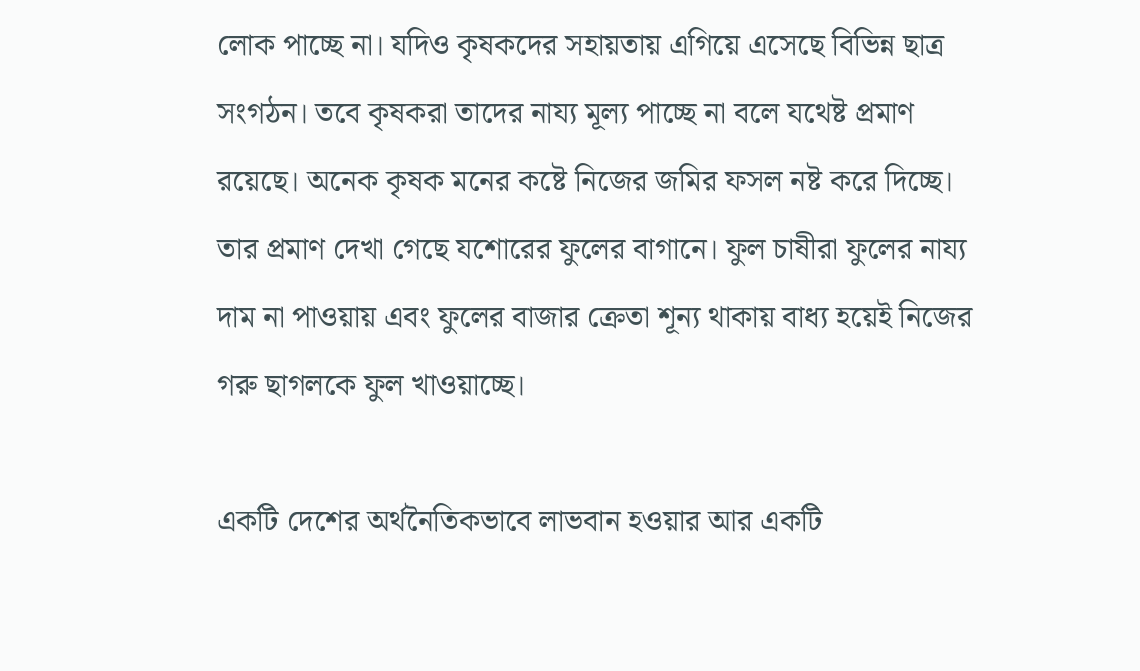লোক পাচ্ছে না। যদিও কৃষকদের সহায়তায় এগিয়ে এসেছে বিভিন্ন ছাত্র সংগঠন। তবে কৃষকরা তাদের নায্য মূল্য পাচ্ছে না বলে যথেষ্ট প্রমাণ রয়েছে। অনেক কৃষক মনের কষ্টে নিজের জমির ফসল নষ্ট করে দিচ্ছে। তার প্রমাণ দেখা গেছে যশোরের ফুলের বাগানে। ফুল চাষীরা ফুলের নায্য দাম না পাওয়ায় এবং ফুলের বাজার ক্রেতা শূন্য থাকায় বাধ্য হয়েই নিজের গরু ছাগলকে ফুল খাওয়াচ্ছে।

একটি দেশের অর্থনৈতিকভাবে লাভবান হওয়ার আর একটি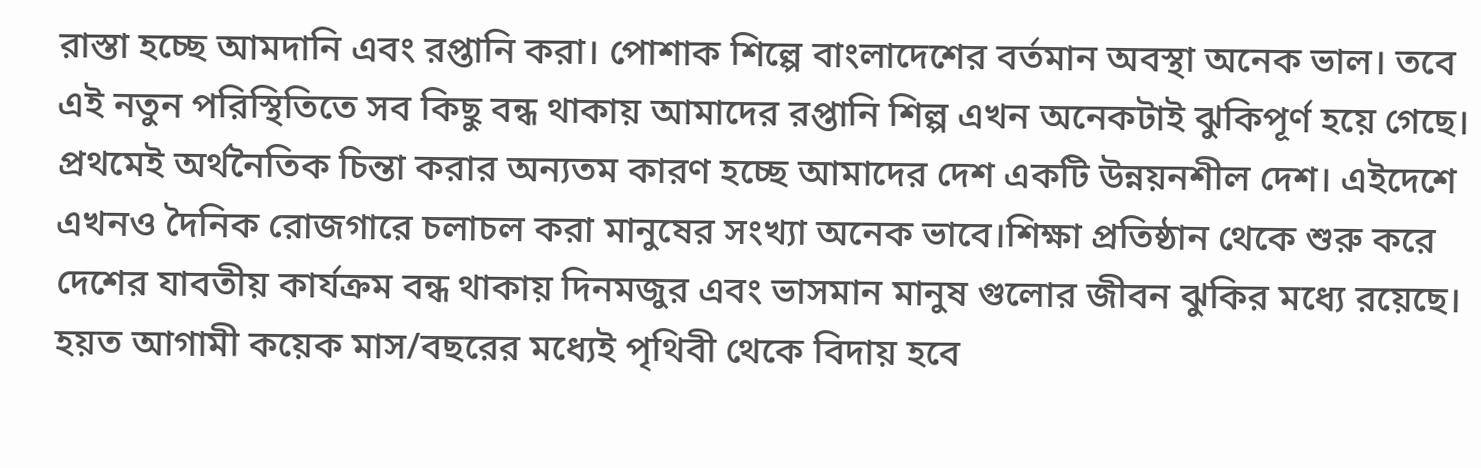রাস্তা হচ্ছে আমদানি এবং রপ্তানি করা। পোশাক শিল্পে বাংলাদেশের বর্তমান অবস্থা অনেক ভাল। তবে এই নতুন পরিস্থিতিতে সব কিছু বন্ধ থাকায় আমাদের রপ্তানি শিল্প এখন অনেকটাই ঝুকিপূর্ণ হয়ে গেছে। প্রথমেই অর্থনৈতিক চিন্তা করার অন্যতম কারণ হচ্ছে আমাদের দেশ একটি উন্নয়নশীল দেশ। এইদেশে এখনও দৈনিক রোজগারে চলাচল করা মানুষের সংখ্যা অনেক ভাবে।শিক্ষা প্রতিষ্ঠান থেকে শুরু করে দেশের যাবতীয় কার্যক্রম বন্ধ থাকায় দিনমজুর এবং ভাসমান মানুষ গুলোর জীবন ঝুকির মধ্যে রয়েছে। হয়ত আগামী কয়েক মাস/বছরের মধ্যেই পৃথিবী থেকে বিদায় হবে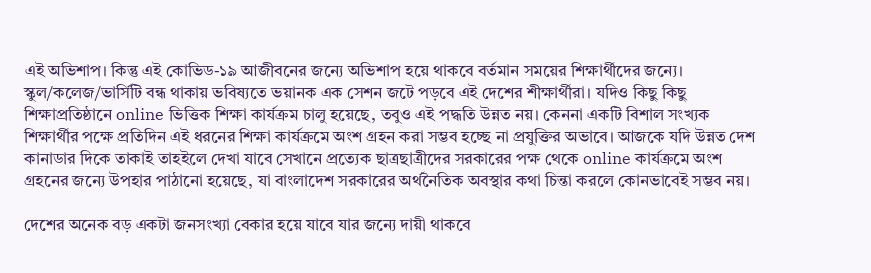এই অভিশাপ। কিন্তু এই কোভিড-১৯ আজীবনের জন্যে অভিশাপ হয়ে থাকবে বর্তমান সময়ের শিক্ষার্থীদের জন্যে। স্কুল/কলেজ/ভার্সিটি বন্ধ থাকায় ভবিষ্যতে ভয়ানক এক সেশন জটে পড়বে এই দেশের শীক্ষার্থীরা। যদিও কিছু কিছু শিক্ষাপ্রতিষ্ঠানে online ভিত্তিক শিক্ষা কার্যক্রম চালু হয়েছে, তবুও এই পদ্ধতি উন্নত নয়। কেননা একটি বিশাল সংখ্যক শিক্ষার্থীর পক্ষে প্রতিদিন এই ধরনের শিক্ষা কার্যক্রমে অংশ গ্রহন করা সম্ভব হচ্ছে না প্রযুক্তির অভাবে। আজকে যদি উন্নত দেশ কানাডার দিকে তাকাই তাহইলে দেখা যাবে সেখানে প্রত্যেক ছাত্রছাত্রীদের সরকারের পক্ষ থেকে online কার্যক্রমে অংশ গ্রহনের জন্যে উপহার পাঠানো হয়েছে, যা বাংলাদেশ সরকারের অর্থনৈতিক অবস্থার কথা চিন্তা করলে কোনভাবেই সম্ভব নয়।

দেশের অনেক বড় একটা জনসংখ্যা বেকার হয়ে যাবে যার জন্যে দায়ী থাকবে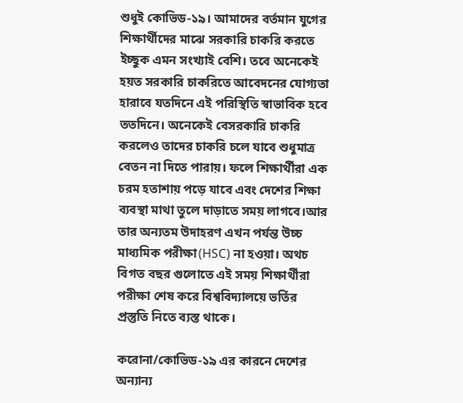শুধুই কোভিড-১৯। আমাদের বর্তমান যুগের শিক্ষার্থীদের মাঝে সরকারি চাকরি করতে ইচ্ছুক এমন সংখ্যাই বেশি। তবে অনেকেই হয়ত সরকারি চাকরিতে আবেদনের যোগ্যতা হারাবে যতদিনে এই পরিস্থিতি স্বাভাবিক হবে ততদিনে। অনেকেই বেসরকারি চাকরি করলেও তাদের চাকরি চলে যাবে শুধুমাত্র বেতন না দিতে পারায়। ফলে শিক্ষার্থীরা এক চরম হতাশায় পড়ে যাবে এবং দেশের শিক্ষা ব্যবস্থা মাথা তুলে দাড়াতে সময় লাগবে।আর তার অন্যতম উদাহরণ এখন পর্যন্ত উচ্চ মাধ্যমিক পরীক্ষা(HSC) না হওয়া। অথচ বিগত বছর গুলোতে এই সময় শিক্ষার্থীরা পরীক্ষা শেষ করে বিশ্ববিদ্যালয়ে ভর্তির প্রস্তুতি নিতে ব্যস্ত থাকে।

করোনা/কোভিড-১৯ এর কারনে দেশের অন্যান্য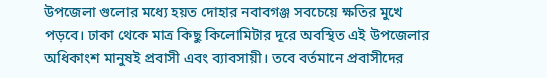উপজেলা গুলোর মধ্যে হয়ত দোহার নবাবগঞ্জ সবচেয়ে ক্ষতির মুখে পড়বে। ঢাকা থেকে মাত্র কিছু কিলোমিটার দূরে অবস্থিত এই উপজেলার অধিকাংশ মানুষই প্রবাসী এবং ব্যাবসায়ী। তবে বর্তমানে প্রবাসীদের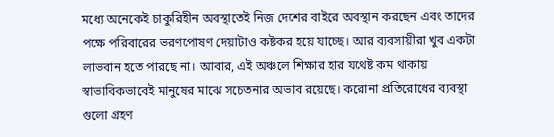মধ্যে অনেকেই চাকুরিহীন অবস্থাতেই নিজ দেশের বাইরে অবস্থান করছেন এবং তাদের পক্ষে পরিবারের ভরণপোষণ দেয়াটাও কষ্টকর হয়ে যাচ্ছে। আর ব্যবসায়ীরা খুব একটা লাভবান হতে পারছে না। আবার, এই অঞ্চলে শিক্ষার হার যথেষ্ট কম থাকায় স্বাভাবিকভাবেই মানুষের মাঝে সচেতনার অভাব রয়েছে। করোনা প্রতিরোধের ব্যবস্থা গুলো গ্রহণ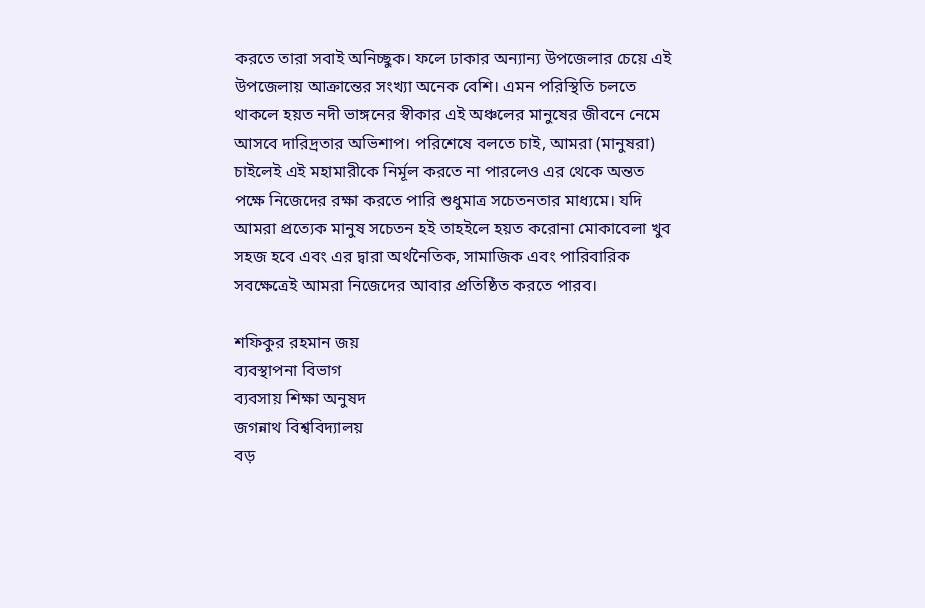করতে তারা সবাই অনিচ্ছুক। ফলে ঢাকার অন্যান্য উপজেলার চেয়ে এই উপজেলায় আক্রান্তের সংখ্যা অনেক বেশি। এমন পরিস্থিতি চলতে থাকলে হয়ত নদী ভাঙ্গনের স্বীকার এই অঞ্চলের মানুষের জীবনে নেমে আসবে দারিদ্রতার অভিশাপ। পরিশেষে বলতে চাই, আমরা (মানুষরা) চাইলেই এই মহামারীকে নির্মূল করতে না পারলেও এর থেকে অন্তত পক্ষে নিজেদের রক্ষা করতে পারি শুধুমাত্র সচেতনতার মাধ্যমে। যদি আমরা প্রত্যেক মানুষ সচেতন হই তাহইলে হয়ত করোনা মোকাবেলা খুব সহজ হবে এবং এর দ্বারা অর্থনৈতিক, সামাজিক এবং পারিবারিক সবক্ষেত্রেই আমরা নিজেদের আবার প্রতিষ্ঠিত করতে পারব।

শফিকুর রহমান জয়
ব্যবস্থাপনা বিভাগ
ব্যবসায় শিক্ষা অনুষদ
জগন্নাথ বিশ্ববিদ্যালয়
বড়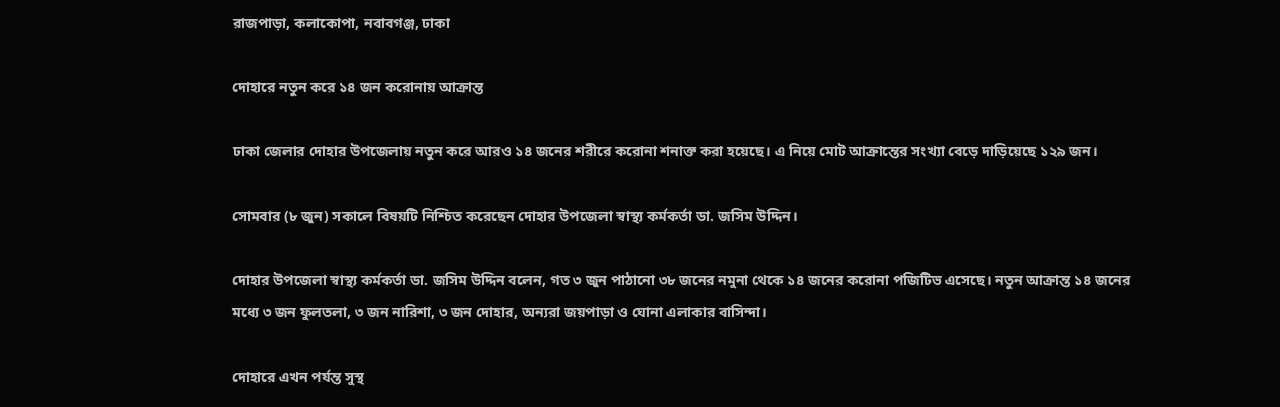রাজপাড়া, কলাকোপা, নবাবগঞ্জ, ঢাকা

দোহারে নতুন করে ১৪ জন করোনায় আক্রান্ত

ঢাকা জেলার দোহার উপজেলায় নতুন করে আরও ১৪ জনের শরীরে করোনা শনাক্ত করা হয়েছে। এ নিয়ে মোট আক্রান্তের সংখ্যা বেড়ে দাড়িয়েছে ১২৯ জন।

সোমবার (৮ জুন) সকালে বিষয়টি নিশ্চিত করেছেন দোহার উপজেলা স্বাস্থ্য কর্মকর্তা ডা. জসিম উদ্দিন।

দোহার উপজেলা স্বাস্থ্য কর্মকর্তা ডা. জসিম উদ্দিন বলেন, গত ৩ জুন পাঠানো ৩৮ জনের নমুনা থেকে ১৪ জনের করোনা পজিটিভ এসেছে। নতুন আক্রান্ত ১৪ জনের মধ্যে ৩ জন ফুলতলা, ৩ জন নারিশা, ৩ জন দোহার, অন্যরা জয়পাড়া ও ঘোনা এলাকার বাসিন্দা।

দোহারে এখন পর্যন্ত সুস্থ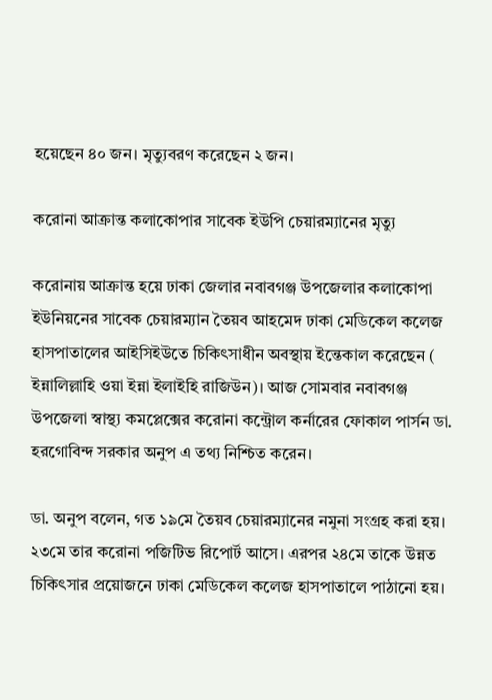হয়েছেন ৪০ জন। মৃত্যুবরণ করেছেন ২ জন।

করোনা আক্রান্ত কলাকোপার সাবেক ইউপি চেয়ারম্যানের মৃত্যু

করোনায় আক্রান্ত হয়ে ঢাকা জেলার নবাবগঞ্জ উপজেলার কলাকোপা ইউনিয়নের সাবেক চেয়ারম্যান তৈয়ব আহমেদ ঢাকা মেডিকেল কলেজ হাসপাতালের আইসিইউতে চিকিৎসাধীন অবস্থায় ইন্তেকাল করেছেন ( ইন্নালিল্লাহি ওয়া ইন্না ইলাইহি রাজিউন)। আজ সোমবার নবাবগঞ্জ উপজেলা স্বাস্থ্য কমপ্লেক্সের করোনা কন্ট্রোল কর্নারের ফোকাল পার্সন ডা. হরগোবিন্দ সরকার অনুপ এ তথ্য নিশ্চিত করেন।

ডা. অনুপ বলেন, গত ১৯মে তৈয়ব চেয়ারম্যানের নমুনা সংগ্রহ করা হয়। ২৩মে তার করোনা পজিটিভ রিপোর্ট আসে। এরপর ২৪মে তাকে উন্নত চিকিৎসার প্রয়োজনে ঢাকা মেডিকেল কলেজ হাসপাতালে পাঠানো হয়।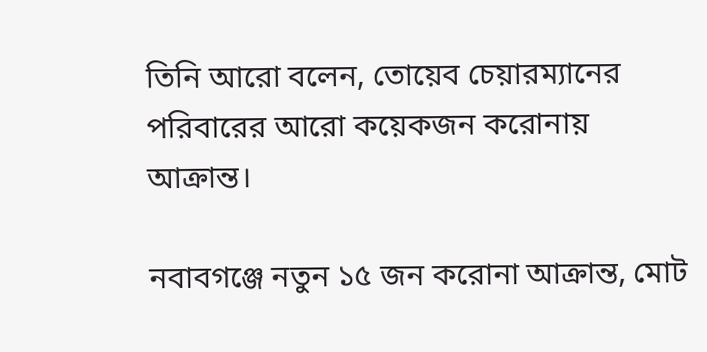তিনি আরো বলেন, তোয়েব চেয়ারম্যানের পরিবারের আরো কয়েকজন করোনায় আক্রান্ত।

নবাবগঞ্জে নতুন ১৫ জন করোনা আক্রান্ত, মোট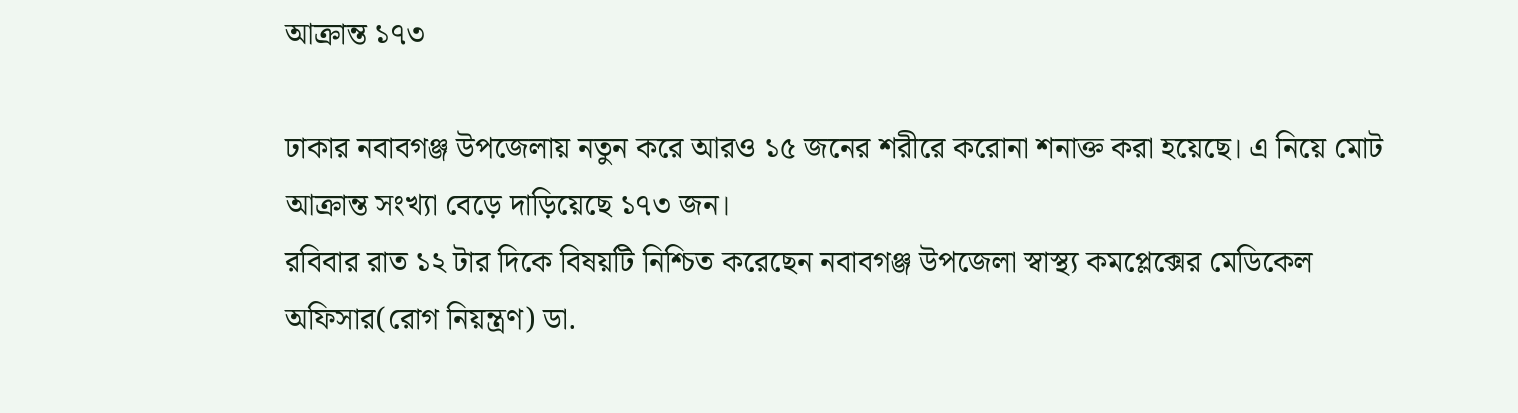আক্রান্ত ১৭৩

ঢাকার নবাবগঞ্জ উপজেলায় নতুন করে আরও ১৫ জনের শরীরে করোনা শনাক্ত করা হয়েছে। এ নিয়ে মোট আক্রান্ত সংখ্যা বেড়ে দাড়িয়েছে ১৭৩ জন।
রবিবার রাত ১২ টার দিকে বিষয়টি নিশ্চিত করেছেন নবাবগঞ্জ উপজেলা স্বাস্থ্য কমপ্লেক্সের মেডিকেল অফিসার(রোগ নিয়ন্ত্রণ) ডা.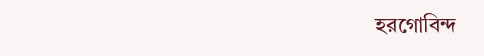হরগোবিন্দ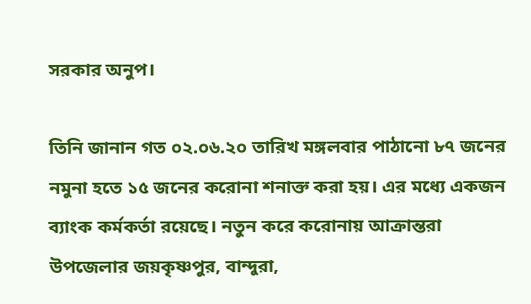সরকার অনুপ।

তিনি জানান গত ০২.০৬.২০ তারিখ মঙ্গলবার পাঠানো ৮৭ জনের নমুনা হতে ১৫ জনের করোনা শনাক্ত করা হয়। এর মধ্যে একজন ব্যাংক কর্মকর্তা রয়েছে। নতুন করে করোনায় আক্রান্তরা উপজেলার জয়কৃষ্ণপুর, বান্দুরা,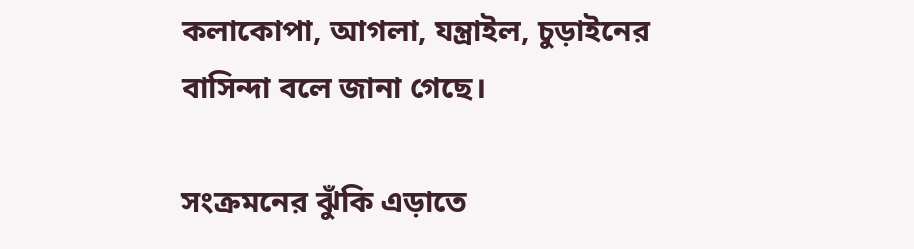কলাকোপা, আগলা, যন্ত্রাইল, চুড়াইনের বাসিন্দা বলে জানা গেছে।

সংক্রমনের ঝুঁকি এড়াতে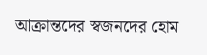আক্রান্তদের স্বজনদের হোম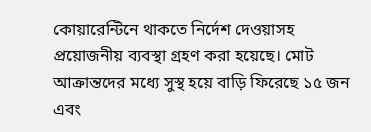কোয়ারেন্টিনে থাকতে নির্দেশ দেওয়াসহ প্রয়োজনীয় ব্যবস্থা গ্রহণ করা হয়েছে। মোট আক্রান্তদের মধ্যে সুস্থ হয়ে বাড়ি ফিরেছে ১৫ জন এবং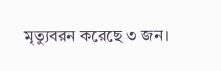মৃত্যুবরন করেছে ৩ জন।